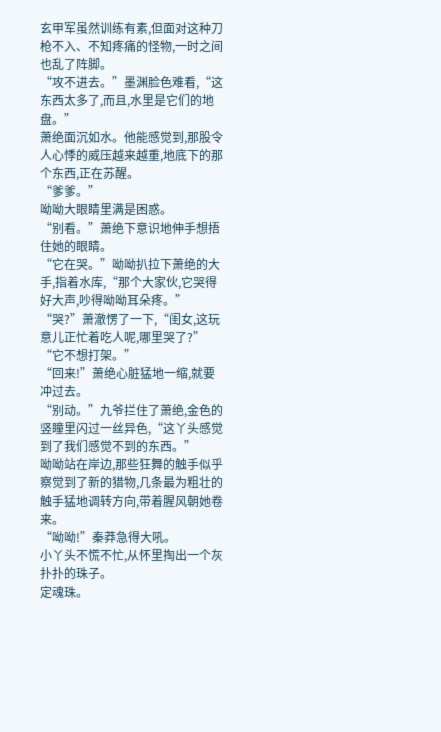玄甲军虽然训练有素,但面对这种刀枪不入、不知疼痛的怪物,一时之间也乱了阵脚。
“攻不进去。”墨渊脸色难看,“这东西太多了,而且,水里是它们的地盘。”
萧绝面沉如水。他能感觉到,那股令人心悸的威压越来越重,地底下的那个东西,正在苏醒。
“爹爹。”
呦呦大眼睛里满是困惑。
“别看。”萧绝下意识地伸手想捂住她的眼睛。
“它在哭。”呦呦扒拉下萧绝的大手,指着水库,“那个大家伙,它哭得好大声,吵得呦呦耳朵疼。”
“哭?”萧澈愣了一下,“闺女,这玩意儿正忙着吃人呢,哪里哭了?”
“它不想打架。”
“回来!”萧绝心脏猛地一缩,就要冲过去。
“别动。”九爷拦住了萧绝,金色的竖瞳里闪过一丝异色,“这丫头感觉到了我们感觉不到的东西。”
呦呦站在岸边,那些狂舞的触手似乎察觉到了新的猎物,几条最为粗壮的触手猛地调转方向,带着腥风朝她卷来。
“呦呦!”秦莽急得大吼。
小丫头不慌不忙,从怀里掏出一个灰扑扑的珠子。
定魂珠。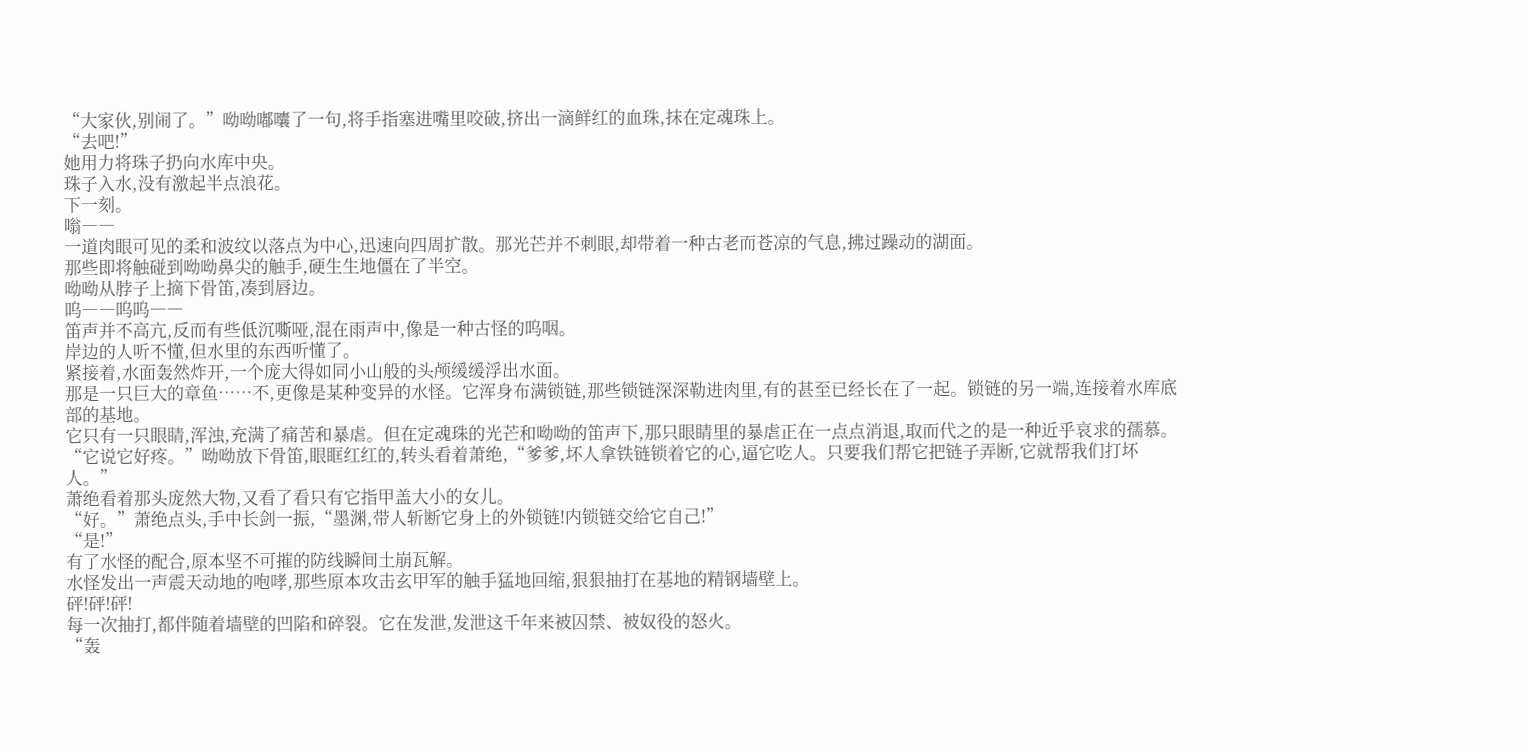“大家伙,别闹了。”呦呦嘟囔了一句,将手指塞进嘴里咬破,挤出一滴鲜红的血珠,抹在定魂珠上。
“去吧!”
她用力将珠子扔向水库中央。
珠子入水,没有激起半点浪花。
下一刻。
嗡――
一道肉眼可见的柔和波纹以落点为中心,迅速向四周扩散。那光芒并不刺眼,却带着一种古老而苍凉的气息,拂过躁动的湖面。
那些即将触碰到呦呦鼻尖的触手,硬生生地僵在了半空。
呦呦从脖子上摘下骨笛,凑到唇边。
呜――呜呜――
笛声并不高亢,反而有些低沉嘶哑,混在雨声中,像是一种古怪的呜咽。
岸边的人听不懂,但水里的东西听懂了。
紧接着,水面轰然炸开,一个庞大得如同小山般的头颅缓缓浮出水面。
那是一只巨大的章鱼……不,更像是某种变异的水怪。它浑身布满锁链,那些锁链深深勒进肉里,有的甚至已经长在了一起。锁链的另一端,连接着水库底部的基地。
它只有一只眼睛,浑浊,充满了痛苦和暴虐。但在定魂珠的光芒和呦呦的笛声下,那只眼睛里的暴虐正在一点点消退,取而代之的是一种近乎哀求的孺慕。
“它说它好疼。”呦呦放下骨笛,眼眶红红的,转头看着萧绝,“爹爹,坏人拿铁链锁着它的心,逼它吃人。只要我们帮它把链子弄断,它就帮我们打坏人。”
萧绝看着那头庞然大物,又看了看只有它指甲盖大小的女儿。
“好。”萧绝点头,手中长剑一振,“墨渊,带人斩断它身上的外锁链!内锁链交给它自己!”
“是!”
有了水怪的配合,原本坚不可摧的防线瞬间土崩瓦解。
水怪发出一声震天动地的咆哮,那些原本攻击玄甲军的触手猛地回缩,狠狠抽打在基地的精钢墙壁上。
砰!砰!砰!
每一次抽打,都伴随着墙壁的凹陷和碎裂。它在发泄,发泄这千年来被囚禁、被奴役的怒火。
“轰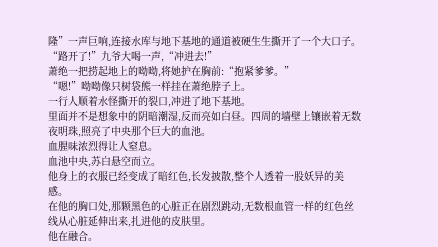隆”一声巨响,连接水库与地下基地的通道被硬生生撕开了一个大口子。
“路开了!”九爷大喝一声,“冲进去!”
萧绝一把捞起地上的呦呦,将她护在胸前:“抱紧爹爹。”
“嗯!”呦呦像只树袋熊一样挂在萧绝脖子上。
一行人顺着水怪撕开的裂口,冲进了地下基地。
里面并不是想象中的阴暗潮湿,反而亮如白昼。四周的墙壁上镶嵌着无数夜明珠,照亮了中央那个巨大的血池。
血腥味浓烈得让人窒息。
血池中央,苏白悬空而立。
他身上的衣服已经变成了暗红色,长发披散,整个人透着一股妖异的美感。
在他的胸口处,那颗黑色的心脏正在剧烈跳动,无数根血管一样的红色丝线从心脏延伸出来,扎进他的皮肤里。
他在融合。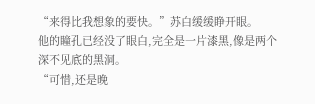“来得比我想象的要快。”苏白缓缓睁开眼。
他的瞳孔已经没了眼白,完全是一片漆黑,像是两个深不见底的黑洞。
“可惜,还是晚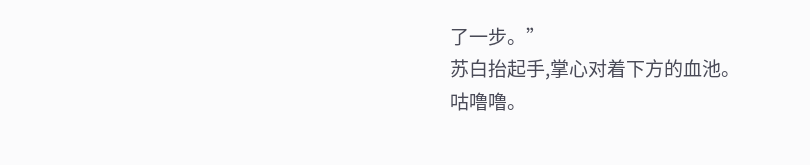了一步。”
苏白抬起手,掌心对着下方的血池。
咕噜噜。